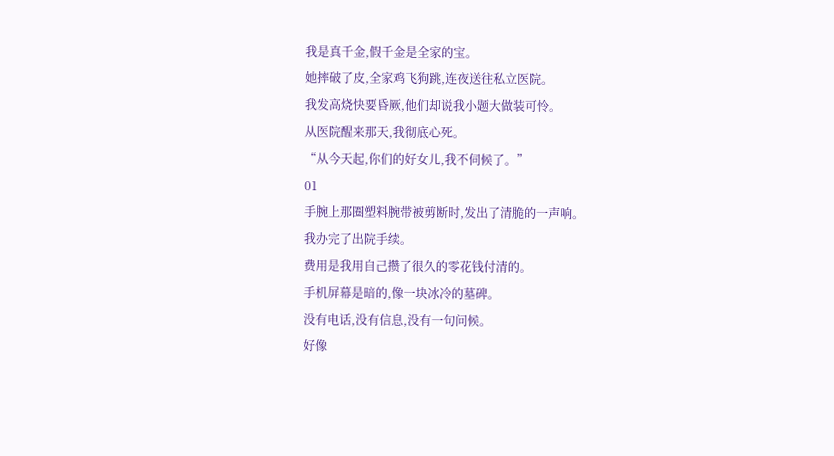我是真千金,假千金是全家的宝。
她摔破了皮,全家鸡飞狗跳,连夜送往私立医院。
我发高烧快要昏厥,他们却说我小题大做装可怜。
从医院醒来那天,我彻底心死。
“从今天起,你们的好女儿,我不伺候了。”
01
手腕上那圈塑料腕带被剪断时,发出了清脆的一声响。
我办完了出院手续。
费用是我用自己攒了很久的零花钱付清的。
手机屏幕是暗的,像一块冰冷的墓碑。
没有电话,没有信息,没有一句问候。
好像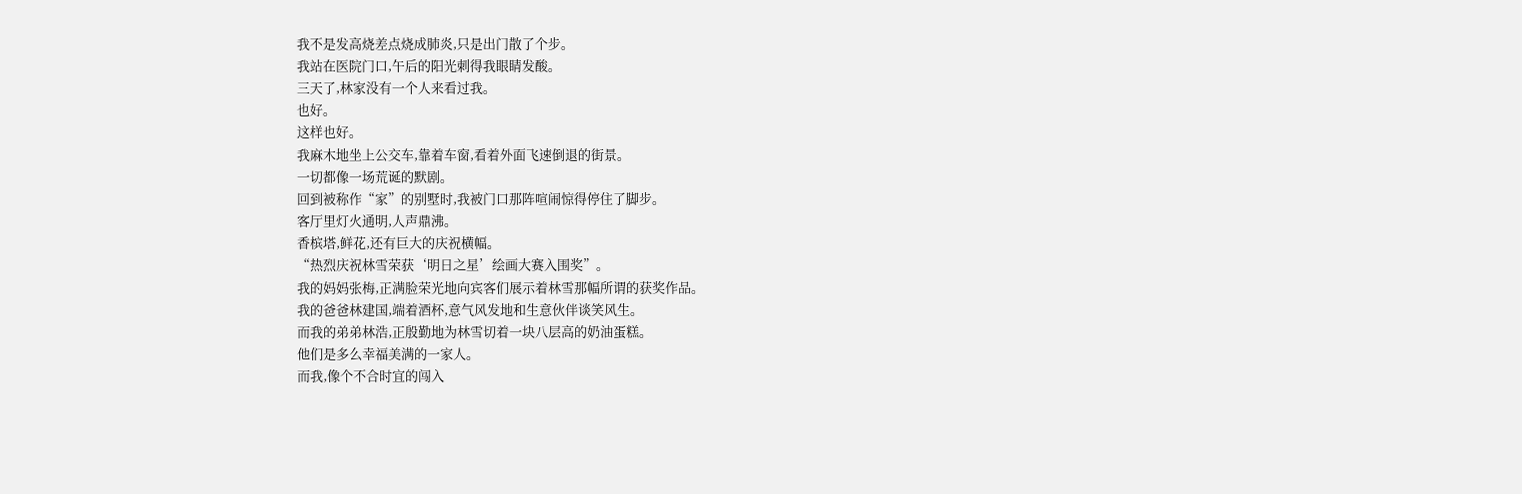我不是发高烧差点烧成肺炎,只是出门散了个步。
我站在医院门口,午后的阳光刺得我眼睛发酸。
三天了,林家没有一个人来看过我。
也好。
这样也好。
我麻木地坐上公交车,靠着车窗,看着外面飞速倒退的街景。
一切都像一场荒诞的默剧。
回到被称作“家”的别墅时,我被门口那阵喧闹惊得停住了脚步。
客厅里灯火通明,人声鼎沸。
香槟塔,鲜花,还有巨大的庆祝横幅。
“热烈庆祝林雪荣获‘明日之星’绘画大赛入围奖”。
我的妈妈张梅,正满脸荣光地向宾客们展示着林雪那幅所谓的获奖作品。
我的爸爸林建国,端着酒杯,意气风发地和生意伙伴谈笑风生。
而我的弟弟林浩,正殷勤地为林雪切着一块八层高的奶油蛋糕。
他们是多么幸福美满的一家人。
而我,像个不合时宜的闯入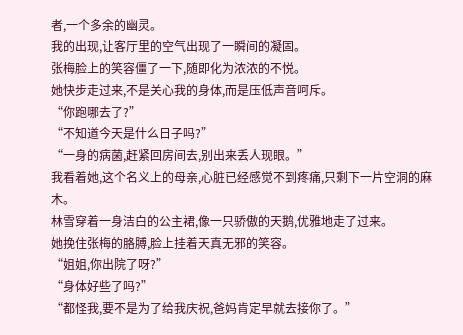者,一个多余的幽灵。
我的出现,让客厅里的空气出现了一瞬间的凝固。
张梅脸上的笑容僵了一下,随即化为浓浓的不悦。
她快步走过来,不是关心我的身体,而是压低声音呵斥。
“你跑哪去了?”
“不知道今天是什么日子吗?”
“一身的病菌,赶紧回房间去,别出来丢人现眼。”
我看着她,这个名义上的母亲,心脏已经感觉不到疼痛,只剩下一片空洞的麻木。
林雪穿着一身洁白的公主裙,像一只骄傲的天鹅,优雅地走了过来。
她挽住张梅的胳膊,脸上挂着天真无邪的笑容。
“姐姐,你出院了呀?”
“身体好些了吗?”
“都怪我,要不是为了给我庆祝,爸妈肯定早就去接你了。”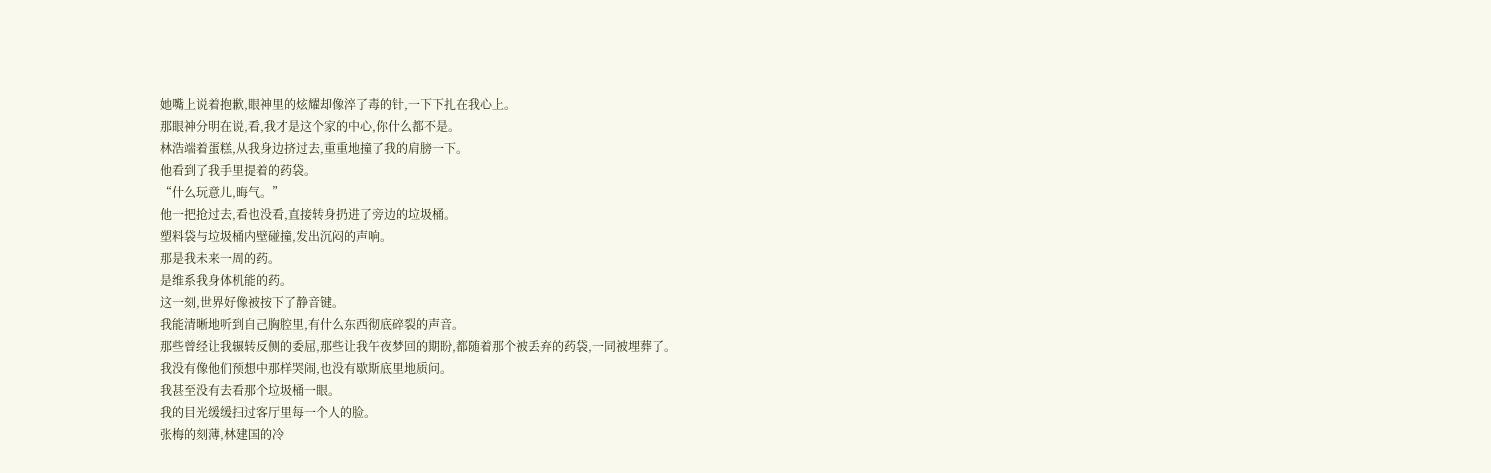她嘴上说着抱歉,眼神里的炫耀却像淬了毒的针,一下下扎在我心上。
那眼神分明在说,看,我才是这个家的中心,你什么都不是。
林浩端着蛋糕,从我身边挤过去,重重地撞了我的肩膀一下。
他看到了我手里提着的药袋。
“什么玩意儿,晦气。”
他一把抢过去,看也没看,直接转身扔进了旁边的垃圾桶。
塑料袋与垃圾桶内壁碰撞,发出沉闷的声响。
那是我未来一周的药。
是维系我身体机能的药。
这一刻,世界好像被按下了静音键。
我能清晰地听到自己胸腔里,有什么东西彻底碎裂的声音。
那些曾经让我辗转反侧的委屈,那些让我午夜梦回的期盼,都随着那个被丢弃的药袋,一同被埋葬了。
我没有像他们预想中那样哭闹,也没有歇斯底里地质问。
我甚至没有去看那个垃圾桶一眼。
我的目光缓缓扫过客厅里每一个人的脸。
张梅的刻薄,林建国的冷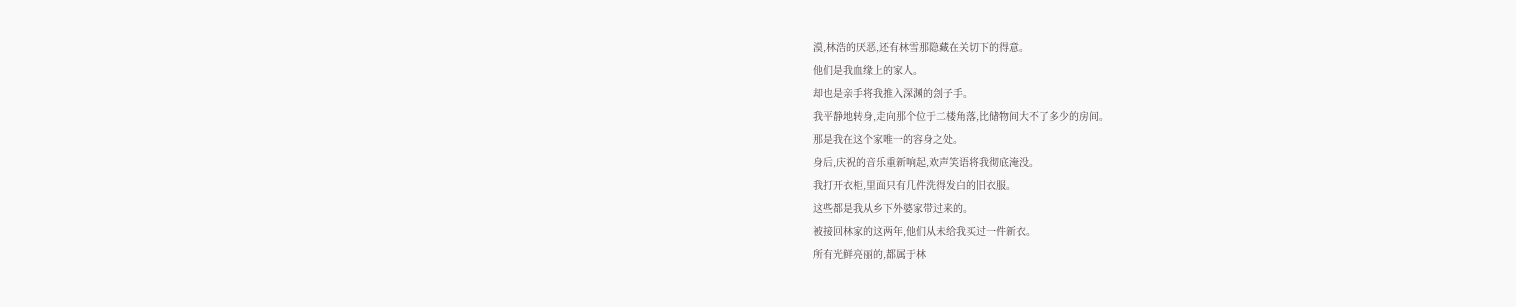漠,林浩的厌恶,还有林雪那隐藏在关切下的得意。
他们是我血缘上的家人。
却也是亲手将我推入深渊的刽子手。
我平静地转身,走向那个位于二楼角落,比储物间大不了多少的房间。
那是我在这个家唯一的容身之处。
身后,庆祝的音乐重新响起,欢声笑语将我彻底淹没。
我打开衣柜,里面只有几件洗得发白的旧衣服。
这些都是我从乡下外婆家带过来的。
被接回林家的这两年,他们从未给我买过一件新衣。
所有光鲜亮丽的,都属于林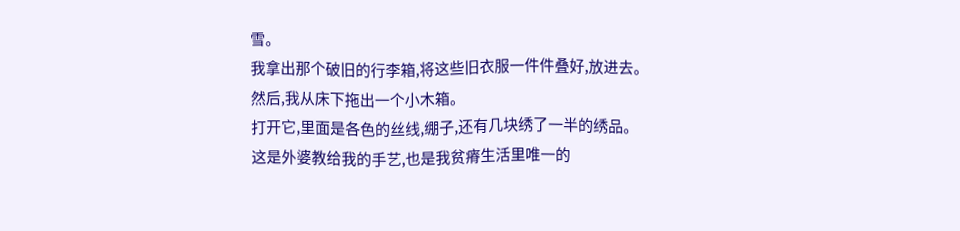雪。
我拿出那个破旧的行李箱,将这些旧衣服一件件叠好,放进去。
然后,我从床下拖出一个小木箱。
打开它,里面是各色的丝线,绷子,还有几块绣了一半的绣品。
这是外婆教给我的手艺,也是我贫瘠生活里唯一的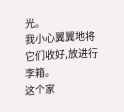光。
我小心翼翼地将它们收好,放进行李箱。
这个家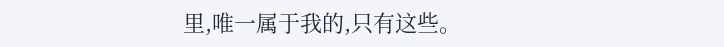里,唯一属于我的,只有这些。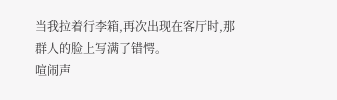当我拉着行李箱,再次出现在客厅时,那群人的脸上写满了错愕。
喧闹声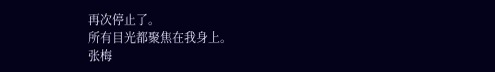再次停止了。
所有目光都聚焦在我身上。
张梅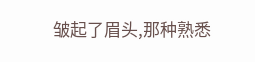皱起了眉头,那种熟悉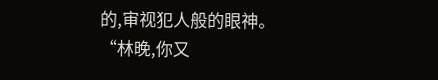的,审视犯人般的眼神。
“林晚,你又